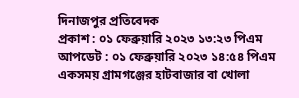দিনাজপুর প্রতিবেদক
প্রকাশ : ০১ ফেব্রুয়ারি ২০২৩ ১৩:২৩ পিএম
আপডেট : ০১ ফেব্রুয়ারি ২০২৩ ১৪:৫৪ পিএম
একসময় গ্রামগঞ্জের হাটবাজার বা খোলা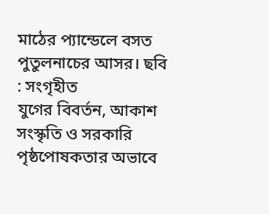মাঠের প্যান্ডেলে বসত পুতুলনাচের আসর। ছবি : সংগৃহীত
যুগের বিবর্তন, আকাশ সংস্কৃতি ও সরকারি পৃষ্ঠপোষকতার অভাবে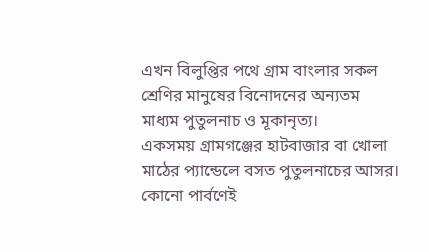এখন বিলুপ্তির পথে গ্রাম বাংলার সকল শ্রেণির মানুষের বিনোদনের অন্যতম মাধ্যম পুতুলনাচ ও মূকানৃত্য।
একসময় গ্রামগঞ্জের হাটবাজার বা খোলা মাঠের প্যান্ডেলে বসত পুতুলনাচের আসর। কোনো পার্বণেই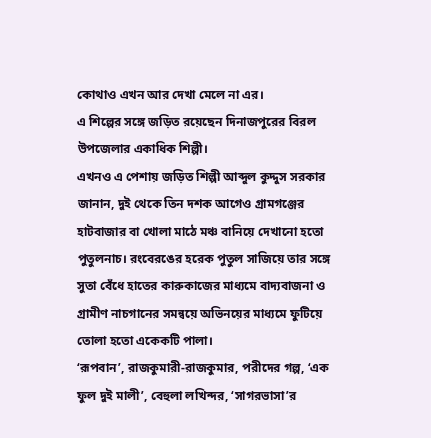কোথাও এখন আর দেখা মেলে না এর।
এ শিল্পের সঙ্গে জড়িত রয়েছেন দিনাজপুরের বিরল উপজেলার একাধিক শিল্পী।
এখনও এ পেশায় জড়িত শিল্পী আব্দুল কুদ্দুস সরকার জানান, দুই থেকে তিন দশক আগেও গ্রামগঞ্জের হাটবাজার বা খোলা মাঠে মঞ্চ বানিয়ে দেখানো হতো পুতুলনাচ। রংবেরঙের হরেক পুতুল সাজিয়ে তার সঙ্গে সুতা বেঁধে হাতের কারুকাজের মাধ্যমে বাদ্যবাজনা ও গ্রামীণ নাচগানের সমন্বয়ে অভিনয়ের মাধ্যমে ফুটিয়ে তোলা হতো একেকটি পালা।
‘রূপবান’, রাজকুমারী-রাজকুমার, পরীদের গল্প, ‘এক ফুল দুই মালী’, বেহুলা লখিন্দর, ‘সাগরভাসা’র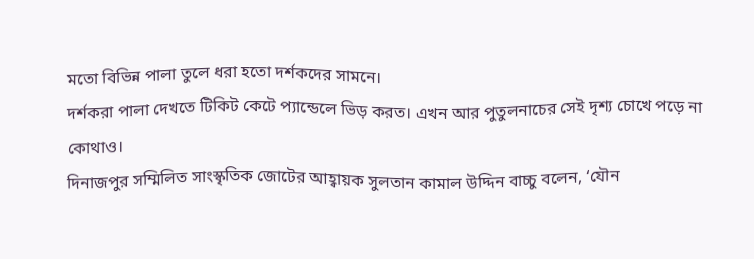মতো বিভিন্ন পালা তুলে ধরা হতো দর্শকদের সামনে।
দর্শকরা পালা দেখতে টিকিট কেটে প্যান্ডেলে ভিড় করত। এখন আর পুতুলনাচের সেই দৃশ্য চোখে পড়ে না কোথাও।
দিনাজপুর সম্মিলিত সাংস্কৃতিক জোটের আহ্বায়ক সুলতান কামাল উদ্দিন বাচ্চু বলেন, ‘যৌন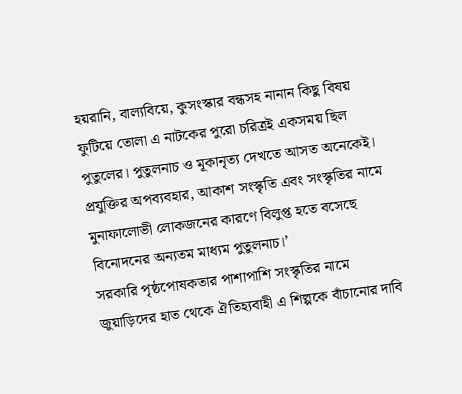হয়রানি, বাল্যবিয়ে, কুসংস্কার বন্ধসহ নানান কিছু বিষয় ফুটিয়ে তোলা এ নাটকের পুরো চরিত্রই একসময় ছিল পুতুলের। পুতুলনাচ ও মূকানৃত্য দেখতে আসত অনেকেই। প্রযুক্তির অপব্যবহার, আকাশ সংস্কৃতি এবং সংস্কৃতির নামে মুনাফালোভী লোকজনের কারণে বিলুপ্ত হতে বসেছে বিনোদনের অন্যতম মাধ্যম পুতুলনাচ।’
সরকারি পৃষ্ঠপোষকতার পাশাপাশি সংস্কৃতির নামে জুয়াড়িদের হাত থেকে ঐতিহ্যবাহী এ শিল্পকে বাঁচানোর দাবি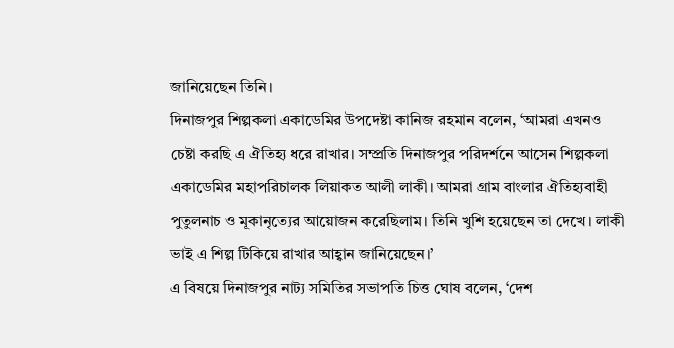জানিয়েছেন তিনি।
দিনাজপুর শিল্পকলা একাডেমির উপদেষ্টা কানিজ রহমান বলেন, ‘আমরা এখনও চেষ্টা করছি এ ঐতিহ্য ধরে রাখার। সম্প্রতি দিনাজপুর পরিদর্শনে আসেন শিল্পকলা একাডেমির মহাপরিচালক লিয়াকত আলী লাকী। আমরা গ্রাম বাংলার ঐতিহ্যবাহী পুতুলনাচ ও মূকানৃত্যের আয়োজন করেছিলাম। তিনি খুশি হয়েছেন তা দেখে। লাকী ভাই এ শিল্প টিকিয়ে রাখার আহ্বান জানিয়েছেন।’
এ বিষয়ে দিনাজপুর নাট্য সমিতির সভাপতি চিত্ত ঘোষ বলেন, ‘দেশ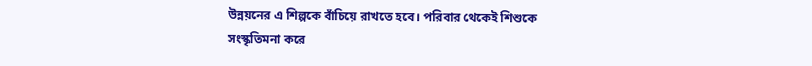উন্নয়নের এ শিল্পকে বাঁচিয়ে রাখতে হবে। পরিবার থেকেই শিশুকে সংস্কৃতিমনা করে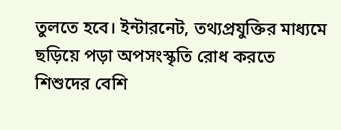তুলতে হবে। ইন্টারনেট, তথ্যপ্রযুক্তির মাধ্যমে ছড়িয়ে পড়া অপসংস্কৃতি রোধ করতে শিশুদের বেশি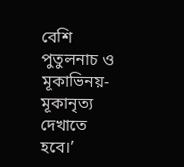বেশি পুতুলনাচ ও মূকাভিনয়-মূকানৃত্য দেখাতে হবে।’